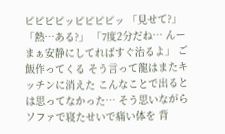ピピピピッピピピピッ 「見せて?」 「熱…ある?」 「7度2分だね… んーまぁ安静にしてればすぐ治るよ」 ご飯作ってくる そう言って龍はまたキッチンに消えた こんなことで出るとは思ってなかった… そう思いながら ソファで寝たせいで痛い体を 背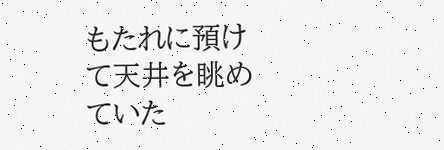もたれに預けて天井を眺めていた